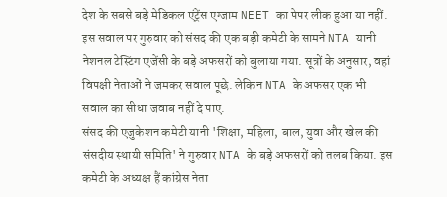देश के सबसे बड़े मेडिकल एंट्रेंस एग्जाम NEET का पेपर लीक हुआ या नहीं. इस सवाल पर गुरुवार को संसद की एक बड़ी कमेटी के सामने NTA यानी नेशनल टेस्टिंग एजेंसी के बड़े अफसरों को बुलाया गया. सूत्रों के अनुसार, वहां विपक्षी नेताओं ने जमकर सवाल पूछे. लेकिन NTA के अफसर एक भी सवाल का सीधा जवाब नहीं दे पाए.
संसद की एजुकेशन कमेटी यानी 'शिक्षा, महिला, बाल, युवा और खेल की संसदीय स्थायी समिति' ने गुरुवार NTA के बड़े अफसरों को तलब किया. इस कमेटी के अध्यक्ष हैं कांग्रेस नेता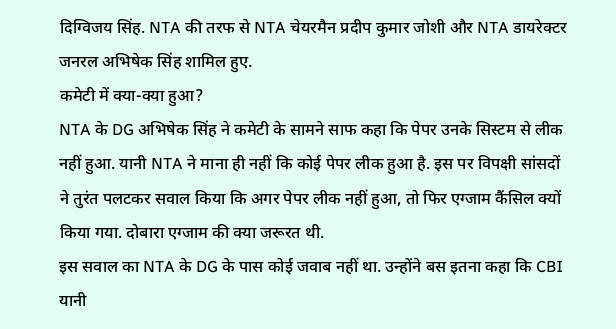दिग्विजय सिंह. NTA की तरफ से NTA चेयरमैन प्रदीप कुमार जोशी और NTA डायरेक्टर जनरल अभिषेक सिंह शामिल हुए.
कमेटी में क्या-क्या हुआ?
NTA के DG अभिषेक सिंह ने कमेटी के सामने साफ कहा कि पेपर उनके सिस्टम से लीक नहीं हुआ. यानी NTA ने माना ही नहीं कि कोई पेपर लीक हुआ है. इस पर विपक्षी सांसदों ने तुरंत पलटकर सवाल किया कि अगर पेपर लीक नहीं हुआ, तो फिर एग्जाम कैंसिल क्यों किया गया. दोबारा एग्जाम की क्या जरूरत थी.
इस सवाल का NTA के DG के पास कोई जवाब नहीं था. उन्होंने बस इतना कहा कि CBI यानी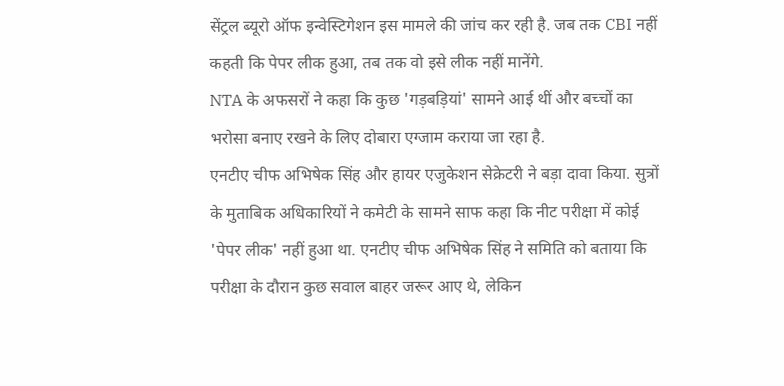सेंट्रल ब्यूरो ऑफ इन्वेस्टिगेशन इस मामले की जांच कर रही है. जब तक CBI नहीं कहती कि पेपर लीक हुआ, तब तक वो इसे लीक नहीं मानेंगे.
NTA के अफसरों ने कहा कि कुछ 'गड़बड़ियां' सामने आई थीं और बच्चों का भरोसा बनाए रखने के लिए दोबारा एग्जाम कराया जा रहा है.
एनटीए चीफ अभिषेक सिंह और हायर एजुकेशन सेक्रेटरी ने बड़ा दावा किया. सुत्रों के मुताबिक अधिकारियों ने कमेटी के सामने साफ कहा कि नीट परीक्षा में कोई 'पेपर लीक' नहीं हुआ था. एनटीए चीफ अभिषेक सिंह ने समिति को बताया कि परीक्षा के दौरान कुछ सवाल बाहर जरूर आए थे, लेकिन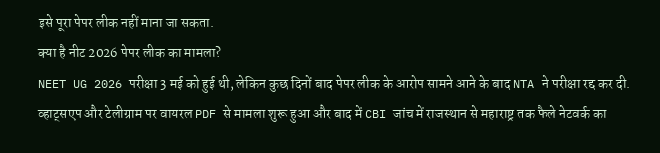इसे पूरा पेपर लीक नहीं माना जा सकता.
क्या है नीट 2026 पेपर लीक का मामला?
NEET UG 2026 परीक्षा 3 मई को हुई थी, लेकिन कुछ दिनों बाद पेपर लीक के आरोप सामने आने के बाद NTA ने परीक्षा रद्द कर दी. व्हाट्सएप और टेलीग्राम पर वायरल PDF से मामला शुरू हुआ और बाद में CBI जांच में राजस्थान से महाराष्ट्र तक फैले नेटवर्क का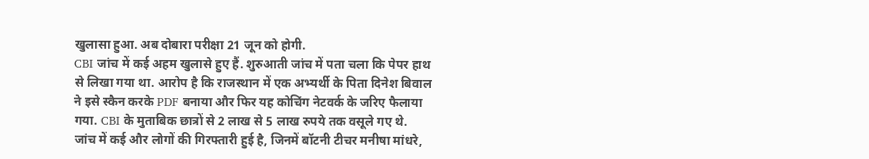खुलासा हुआ. अब दोबारा परीक्षा 21 जून को होगी.
CBI जांच में कई अहम खुलासे हुए हैं. शुरुआती जांच में पता चला कि पेपर हाथ से लिखा गया था. आरोप है कि राजस्थान में एक अभ्यर्थी के पिता दिनेश बिवाल ने इसे स्कैन करके PDF बनाया और फिर यह कोचिंग नेटवर्क के जरिए फैलाया गया. CBI के मुताबिक छात्रों से 2 लाख से 5 लाख रुपये तक वसूले गए थे.
जांच में कई और लोगों की गिरफ्तारी हुई है, जिनमें बॉटनी टीचर मनीषा मांधरे,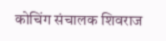कोचिंग संचालक शिवराज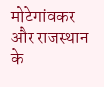मोटेगांवकर और राजस्थान के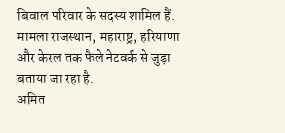बिवाल परिवार के सदस्य शामिल हैं. मामला राजस्थान, महाराष्ट्र, हरियाणा और केरल तक फैले नेटवर्क से जुड़ा बताया जा रहा है.
अमित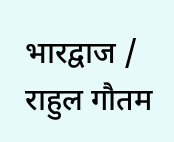भारद्वाज / राहुल गौतम